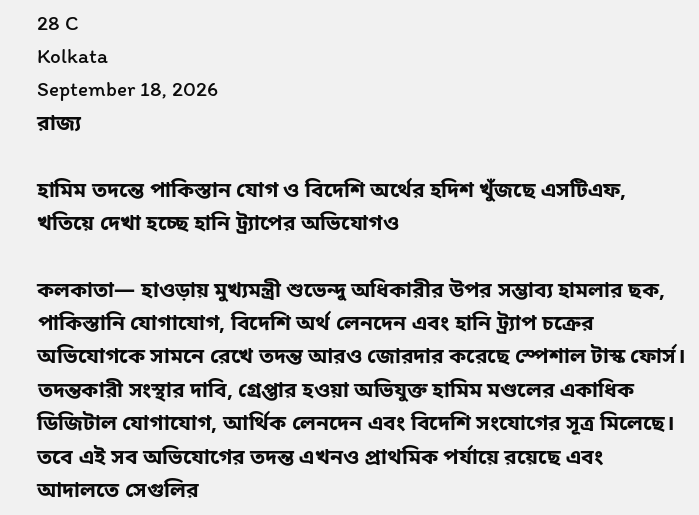28 C
Kolkata
September 18, 2026
রাজ্য

হামিম তদন্তে পাকিস্তান যোগ ও বিদেশি অর্থের হদিশ খুঁজছে এসটিএফ, খতিয়ে দেখা হচ্ছে হানি ট্র্যাপের অভিযোগও

কলকাতা— হাওড়ায় মুখ্যমন্ত্রী শুভেন্দু অধিকারীর উপর সম্ভাব্য হামলার ছক, পাকিস্তানি যোগাযোগ, বিদেশি অর্থ লেনদেন এবং হানি ট্র্যাপ চক্রের অভিযোগকে সামনে রেখে তদন্ত আরও জোরদার করেছে স্পেশাল টাস্ক ফোর্স। তদন্তকারী সংস্থার দাবি, গ্রেপ্তার হওয়া অভিযুক্ত হামিম মণ্ডলের একাধিক ডিজিটাল যোগাযোগ, আর্থিক লেনদেন এবং বিদেশি সংযোগের সূত্র মিলেছে। তবে এই সব অভিযোগের তদন্ত এখনও প্রাথমিক পর্যায়ে রয়েছে এবং আদালতে সেগুলির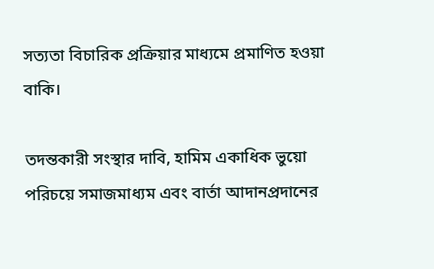সত্যতা বিচারিক প্রক্রিয়ার মাধ্যমে প্রমাণিত হওয়া বাকি।

তদন্তকারী সংস্থার দাবি, হামিম একাধিক ভুয়ো পরিচয়ে সমাজমাধ্যম এবং বার্তা আদানপ্রদানের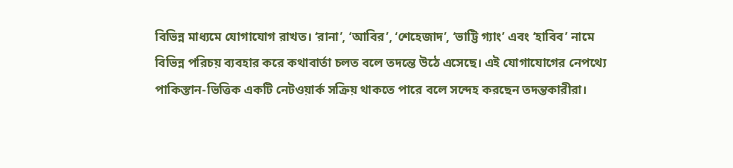বিভিন্ন মাধ্যমে যোগাযোগ রাখত। ‘রানা’, ‘আবির’, ‘শেহেজাদ’, ‘ভাট্টি গ্যাং’ এবং ‘হাবিব’ নামে বিভিন্ন পরিচয় ব্যবহার করে কথাবার্তা চলত বলে তদন্তে উঠে এসেছে। এই যোগাযোগের নেপথ্যে পাকিস্তান-ভিত্তিক একটি নেটওয়ার্ক সক্রিয় থাকতে পারে বলে সন্দেহ করছেন তদন্তকারীরা।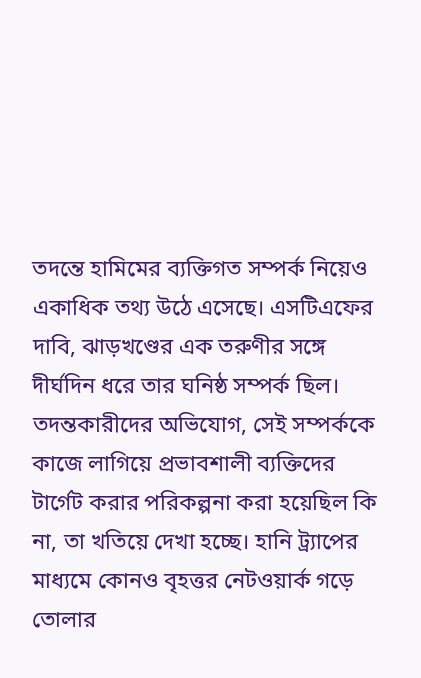তদন্তে হামিমের ব্যক্তিগত সম্পর্ক নিয়েও একাধিক তথ্য উঠে এসেছে। এসটিএফের দাবি, ঝাড়খণ্ডের এক তরুণীর সঙ্গে দীর্ঘদিন ধরে তার ঘনিষ্ঠ সম্পর্ক ছিল। তদন্তকারীদের অভিযোগ, সেই সম্পর্ককে কাজে লাগিয়ে প্রভাবশালী ব্যক্তিদের টার্গেট করার পরিকল্পনা করা হয়েছিল কি না, তা খতিয়ে দেখা হচ্ছে। হানি ট্র্যাপের মাধ্যমে কোনও বৃহত্তর নেটওয়ার্ক গড়ে তোলার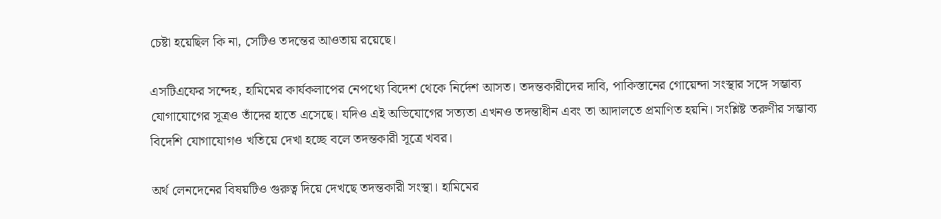চেষ্টা হয়েছিল কি না, সেটিও তদন্তের আওতায় রয়েছে।

এসটিএফের সন্দেহ, হামিমের কার্যকলাপের নেপথ্যে বিদেশ থেকে নির্দেশ আসত। তদন্তকারীদের দাবি, পাকিস্তানের গোয়েন্দা সংস্থার সঙ্গে সম্ভাব্য যোগাযোগের সূত্রও তাঁদের হাতে এসেছে। যদিও এই অভিযোগের সত্যতা এখনও তদন্তাধীন এবং তা আদালতে প্রমাণিত হয়নি। সংশ্লিষ্ট তরুণীর সম্ভাব্য বিদেশি যোগাযোগও খতিয়ে দেখা হচ্ছে বলে তদন্তকারী সূত্রে খবর।

অর্থ লেনদেনের বিষয়টিও গুরুত্ব দিয়ে দেখছে তদন্তকারী সংস্থা। হামিমের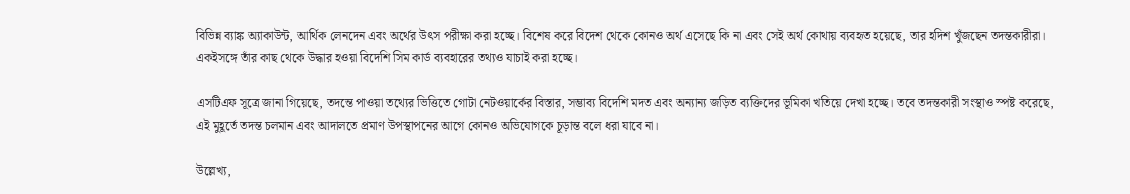বিভিন্ন ব্যাঙ্ক অ্যাকাউন্ট, আর্থিক লেনদেন এবং অর্থের উৎস পরীক্ষা করা হচ্ছে। বিশেষ করে বিদেশ থেকে কোনও অর্থ এসেছে কি না এবং সেই অর্থ কোথায় ব্যবহৃত হয়েছে, তার হদিশ খুঁজছেন তদন্তকারীরা। একইসঙ্গে তাঁর কাছ থেকে উদ্ধার হওয়া বিদেশি সিম কার্ড ব্যবহারের তথ্যও যাচাই করা হচ্ছে।

এসটিএফ সূত্রে জানা গিয়েছে, তদন্তে পাওয়া তথ্যের ভিত্তিতে গোটা নেটওয়ার্কের বিস্তার, সম্ভাব্য বিদেশি মদত এবং অন্যান্য জড়িত ব্যক্তিদের ভূমিকা খতিয়ে দেখা হচ্ছে। তবে তদন্তকারী সংস্থাও স্পষ্ট করেছে, এই মুহূর্তে তদন্ত চলমান এবং আদালতে প্রমাণ উপস্থাপনের আগে কোনও অভিযোগকে চূড়ান্ত বলে ধরা যাবে না।

উল্লেখ্য,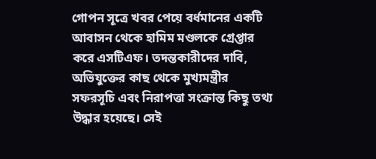গোপন সূত্রে খবর পেয়ে বর্ধমানের একটি আবাসন থেকে হামিম মণ্ডলকে গ্রেপ্তার করে এসটিএফ। তদন্তকারীদের দাবি, অভিযুক্তের কাছ থেকে মুখ্যমন্ত্রীর সফরসূচি এবং নিরাপত্তা সংক্রান্ত কিছু তথ্য উদ্ধার হয়েছে। সেই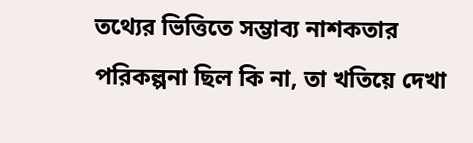তথ্যের ভিত্তিতে সম্ভাব্য নাশকতার পরিকল্পনা ছিল কি না, তা খতিয়ে দেখা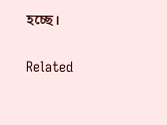হচ্ছে।

Related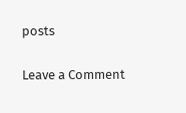posts

Leave a Comment